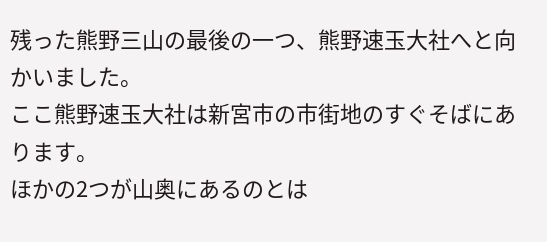残った熊野三山の最後の一つ、熊野速玉大社へと向かいました。
ここ熊野速玉大社は新宮市の市街地のすぐそばにあります。
ほかの2つが山奥にあるのとは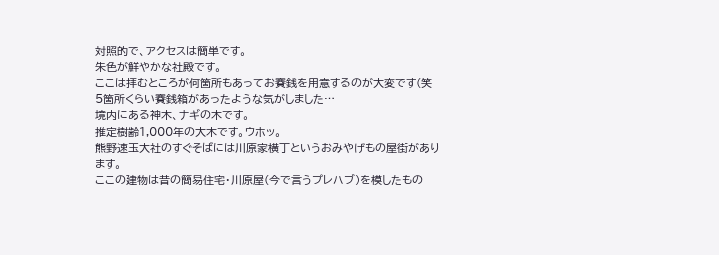対照的で、アクセスは簡単です。
朱色が鮮やかな社殿です。
ここは拝むところが何箇所もあってお賽銭を用意するのが大変です(笑
5箇所くらい賽銭箱があったような気がしました…
境内にある神木、ナギの木です。
推定樹齢1,000年の大木です。ウホッ。
熊野速玉大社のすぐそばには川原家横丁というおみやげもの屋街があります。
ここの建物は昔の簡易住宅・川原屋(今で言うプレハブ)を模したもの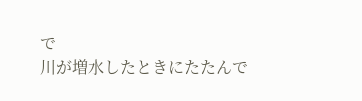で
川が増水したときにたたんで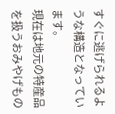すぐに逃げられるような構造となっています。
現在は地元の特産品を扱うおみやげもの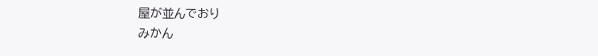屋が並んでおり
みかん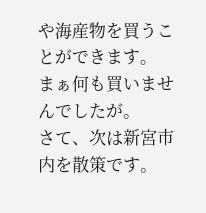や海産物を買うことができます。
まぁ何も買いませんでしたが。
さて、次は新宮市内を散策です。